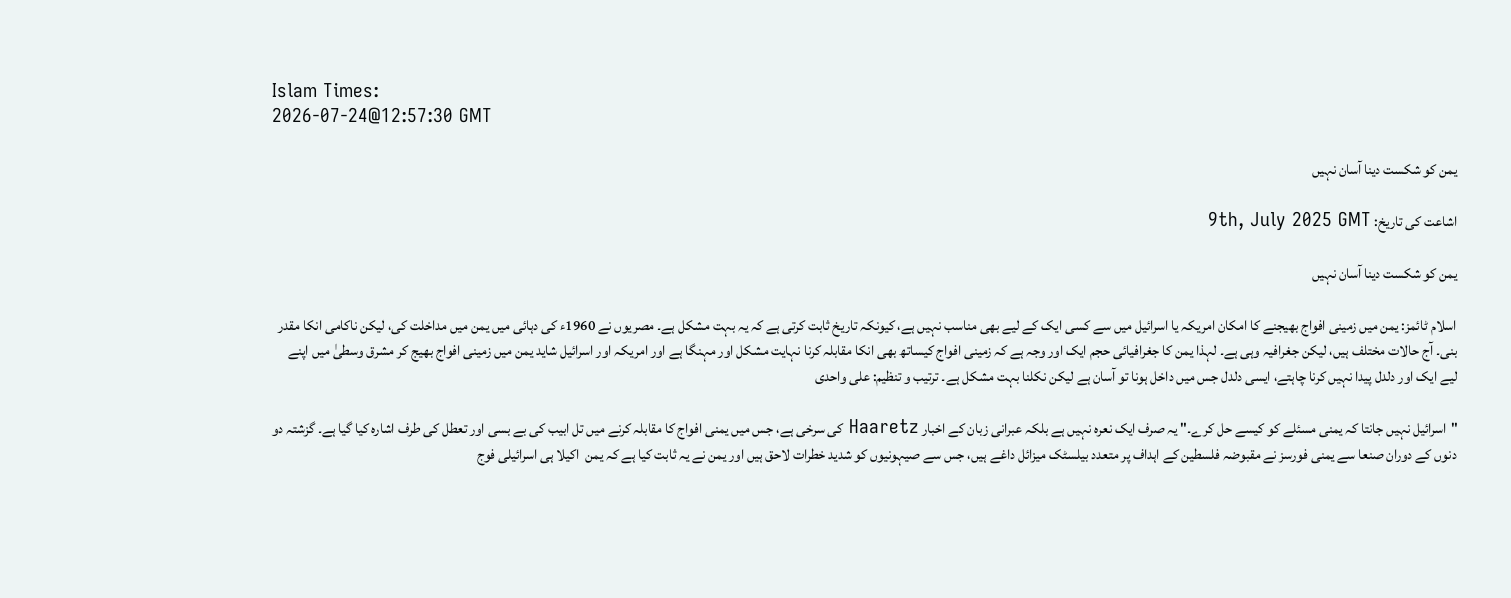Islam Times:
2026-07-24@12:57:30 GMT

یمن کو شکست دینا آسان نہیں

اشاعت کی تاریخ: 9th, July 2025 GMT

یمن کو شکست دینا آسان نہیں

اسلام ٹائمز: یمن میں زمینی افواج بھیجنے کا امکان امریکہ یا اسرائیل میں سے کسی ایک کے لیے بھی مناسب نہیں ہے، کیونکہ تاریخ ثابت کرتی ہے کہ یہ بہت مشکل ہے۔ مصریوں نے 1960ء کی دہائی میں یمن میں مداخلت کی، لیکن ناکامی انکا مقدر بنی۔ آج حالات مختلف ہیں، لیکن جغرافیہ وہی ہے۔ لہذا یمن کا جغرافیائی حجم ایک اور وجہ ہے کہ زمینی افواج کیساتھ بھی انکا مقابلہ کرنا نہایت مشکل اور مہنگا ہے اور امریکہ اور اسرائیل شاید یمن میں زمینی افواج بھیج کر مشرق وسطیٰ میں اپنے لیے ایک اور دلدل پیدا نہیں کرنا چاہتے، ایسی دلدل جس میں داخل ہونا تو آسان ہے لیکن نکلنا بہت مشکل ہے۔ ترتیب و تنظیم: علی واحدی

"اسرائیل نہیں جانتا کہ یمنی مسئلے کو کیسے حل کرے۔" یہ صرف ایک نعرہ نہیں ہے بلکہ عبرانی زبان کے اخبار Haaretz کی سرخی ہے، جس میں یمنی افواج کا مقابلہ کرنے میں تل ابیب کی بے بسی اور تعطل کی طرف اشارہ کیا گیا ہے۔ گزشتہ دو دنوں کے دوران صنعا سے یمنی فورسز نے مقبوضہ فلسطین کے اہداف پر متعدد بیلسٹک میزائل داغے ہیں، جس سے صیہونیوں کو شدید خطرات لاحق ہیں اور یمن نے یہ ثابت کیا ہے کہ یمن  اکیلا ہی اسرائیلی فوج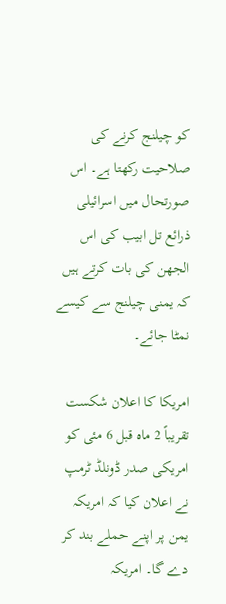کو چیلنج کرنے کی صلاحیت رکھتا ہے۔ اس صورتحال میں اسرائیلی ذرائع تل ابیب کی اس الجھن کی بات کرتے ہیں کہ یمنی چیلنج سے کیسے نمٹا جائے۔

امریکا کا اعلان شکست
تقریباً 2 ماہ قبل 6 مئی کو امریکی صدر ڈونلڈ ٹرمپ نے اعلان کیا کہ امریکہ یمن پر اپنے حملے بند کر دے گا۔ امریکہ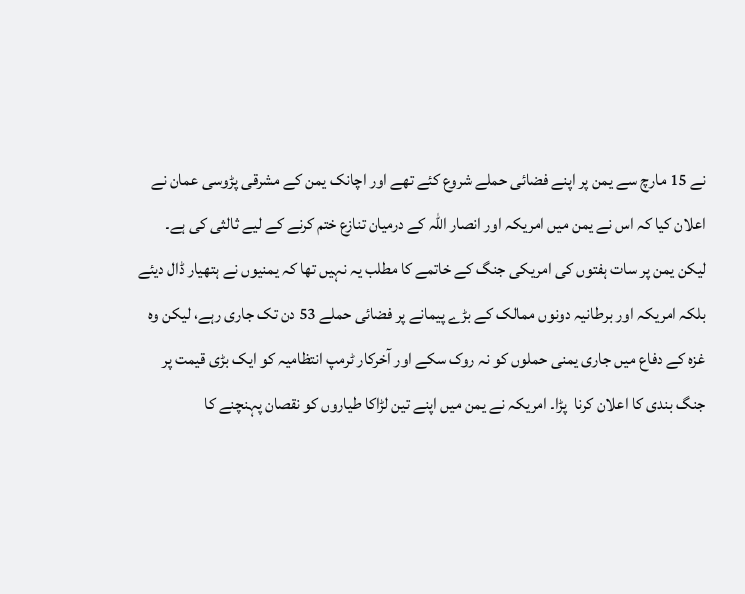نے 15 مارچ سے یمن پر اپنے فضائی حملے شروع کئے تھے اور اچانک یمن کے مشرقی پڑوسی عمان نے اعلان کیا کہ اس نے یمن میں امریکہ اور انصار اللہ کے درمیان تنازع ختم کرنے کے لیے ثالثی کی ہے۔ لیکن یمن پر سات ہفتوں کی امریکی جنگ کے خاتمے کا مطلب یہ نہیں تھا کہ یمنیوں نے ہتھیار ڈال دیئے بلکہ امریکہ اور برطانیہ دونوں ممالک کے بڑے پیمانے پر فضائی حملے 53 دن تک جاری رہے، لیکن وہ غزہ کے دفاع میں جاری یمنی حملوں کو نہ روک سکے اور آخرکار ٹرمپ انتظامیہ کو ایک بڑی قیمت پر جنگ بندی کا اعلان کرنا  پڑا۔ امریکہ نے یمن میں اپنے تین لڑاکا طیاروں کو نقصان پہنچنے کا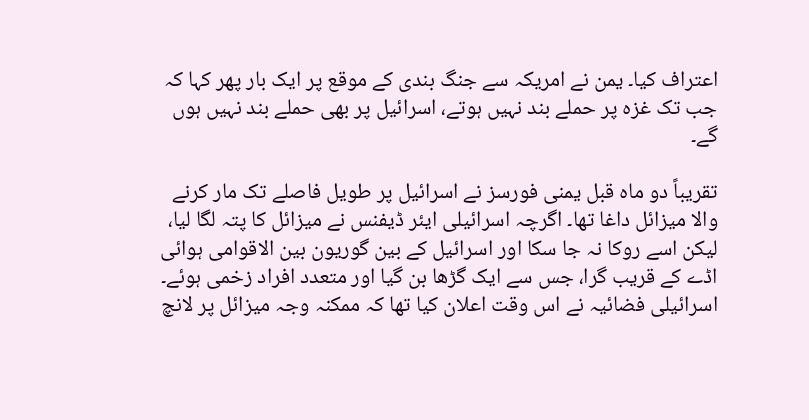اعتراف کیا۔ یمن نے امریکہ سے جنگ بندی کے موقع پر ایک بار پھر کہا کہ جب تک غزہ پر حملے بند نہیں ہوتے، اسرائیل پر بھی حملے بند نہیں ہوں گے۔

تقریباً دو ماہ قبل یمنی فورسز نے اسرائیل پر طویل فاصلے تک مار کرنے والا میزائل داغا تھا۔ اگرچہ اسرائیلی ایئر ڈیفنس نے میزائل کا پتہ لگا لیا، لیکن اسے روکا نہ جا سکا اور اسرائیل کے بین گوریون بین الاقوامی ہوائی اڈے کے قریب گرا، جس سے ایک گڑھا بن گیا اور متعدد افراد زخمی ہوئے۔ اسرائیلی فضائیہ نے اس وقت اعلان کیا تھا کہ ممکنہ وجہ میزائل پر لانچ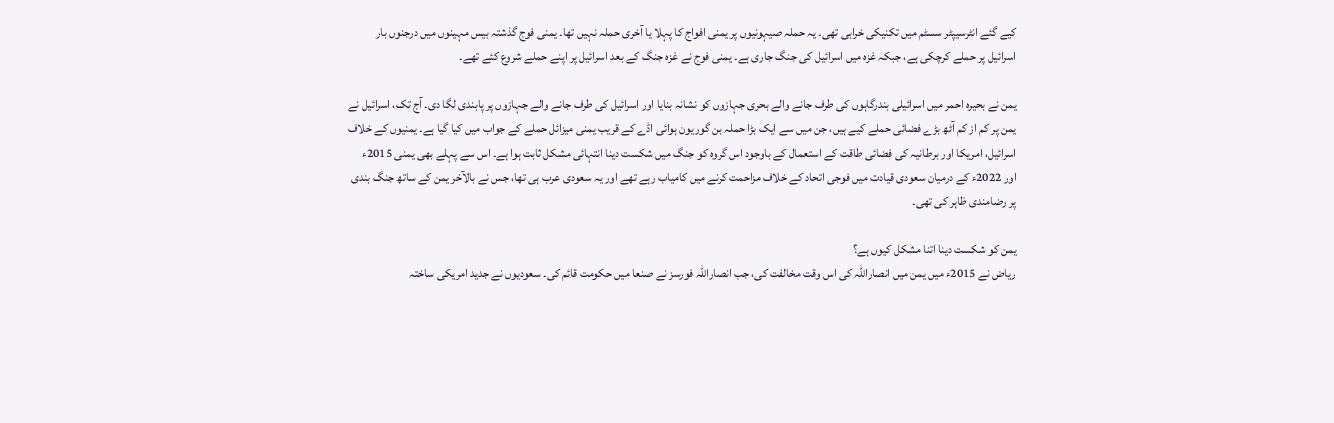کیے گئے انٹرسیپٹر سسٹم میں تکنیکی خرابی تھی۔ یہ حملہ صیہونیوں پر یمنی افواج کا پہلا یا آخری حملہ نہیں تھا۔ یمنی فوج گذشتہ بیس مہینوں میں درجنوں بار اسرائیل پر حملے کرچکی ہے، جبکہ غزہ میں اسرائیل کی جنگ جاری ہے۔ یمنی فوج نے غزہ جنگ کے بعد اسرائیل پر اپنے حملے شروع کئے تھے۔

یمن نے بحیرہ احمر میں اسرائیلی بندرگاہوں کی طرف جانے والے بحری جہازوں کو نشانہ بنایا اور اسرائیل کی طرف جانے والے جہازوں پر پابندی لگا دی۔ آج تک، اسرائیل نے یمن پر کم از کم آٹھ بڑے فضائی حملے کیے ہیں، جن میں سے ایک بڑا حملہ بن گوریون ہوائی اڈے کے قریب یمنی میزائل حملے کے جواب میں کیا گیا ہے۔ یمنیوں کے خلاف اسرائیل، امریکا اور برطانیہ کی فضائی طاقت کے استعمال کے باوجود اس گروہ کو جنگ میں شکست دینا انتہائی مشکل ثابت ہوا ہے۔ اس سے پہلے بھی یمنی 2015ء اور 2022ء کے درمیان سعودی قیادت میں فوجی اتحاد کے خلاف مزاحمت کرنے میں کامیاب رہے تھے اور یہ سعودی عرب ہی تھا، جس نے بالآخر یمن کے ساتھ جنگ بندی پر رضامندی ظاہر کی تھی۔

یمن کو شکست دینا اتنا مشکل کیوں ہے؟
ریاض نے 2015ء میں یمن میں انصاراللہ کی اس وقت مخالفت کی، جب انصاراللہ فورسز نے صنعا میں حکومت قائم کی۔ سعودیوں نے جدید امریکی ساختہ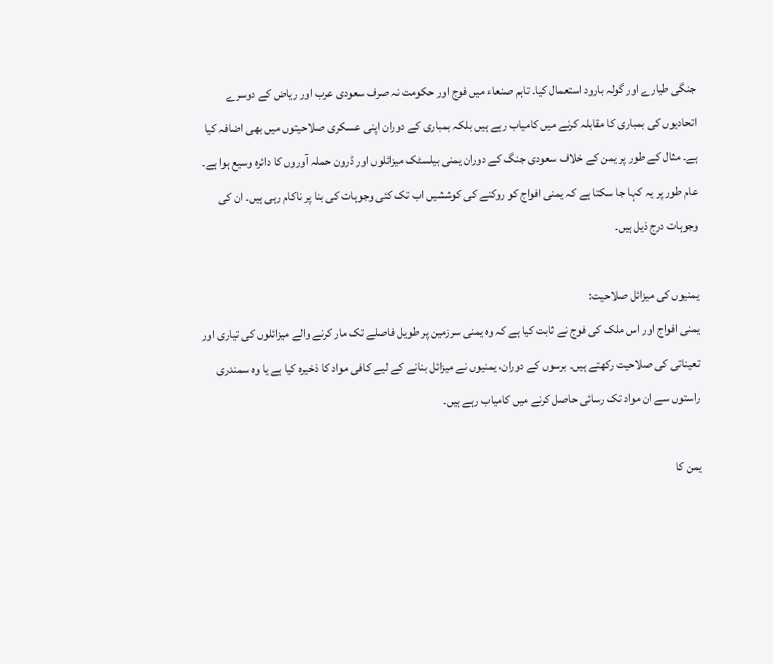جنگی طیارے اور گولہ بارود استعمال کیا۔ تاہم صنعاء میں فوج اور حکومت نہ صرف سعودی عرب اور ریاض کے دوسرے اتحادیوں کی بمباری کا مقابلہ کرنے میں کامیاب رہے ہیں بلکہ بمباری کے دوران اپنی عسکری صلاحیتوں میں بھی اضافہ کیا ہے۔ مثال کے طور پر یمن کے خلاف سعودی جنگ کے دوران یمنی بیلسٹک میزائلوں اور ڈرون حملہ آوروں کا دائرہ وسیع ہوا ہے۔ عام طور پر یہ کہا جا سکتا ہے کہ یمنی افواج کو روکنے کی کوششیں اب تک کئی وجوہات کی بنا پر ناکام رہی ہیں۔ ان کی وجوہات درج ذیل ہیں۔

یمنیوں کی میزائل صلاحیت:
یمنی افواج اور اس ملک کی فوج نے ثابت کیا ہے کہ وہ یمنی سرزمین پر طویل فاصلے تک مار کرنے والے میزائلوں کی تیاری اور تعیناتی کی صلاحیت رکھتے ہیں۔ برسوں کے دوران، یمنیوں نے میزائل بنانے کے لیے کافی مواد کا ذخیرہ کیا ہے یا وہ سمندری راستوں سے ان مواد تک رسائی حاصل کرنے میں کامیاب رہے ہیں۔

یمن کا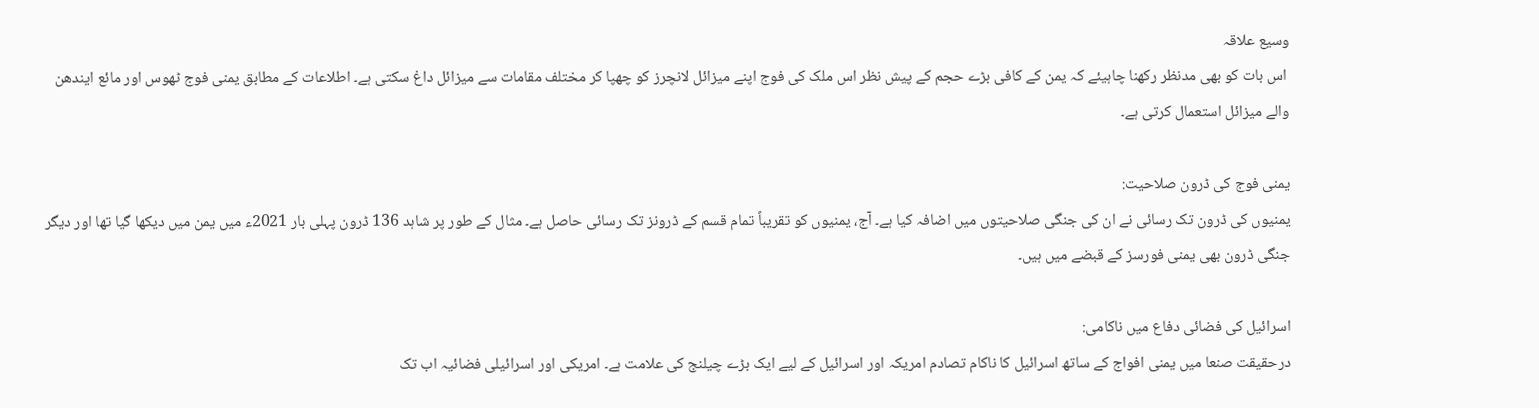وسیع علاقہ
 اس بات کو بھی مدنظر رکھنا چاہیئے کہ یمن کے کافی بڑے حجم کے پیش نظر اس ملک کی فوج اپنے میزائل لانچرز کو چھپا کر مختلف مقامات سے میزائل داغ سکتی ہے۔ اطلاعات کے مطابق یمنی فوج ٹھوس اور مائع ایندھن والے میزائل استعمال کرتی ہے۔

یمنی فوج کی ڈرون صلاحیت:
یمنیوں کی ڈرون تک رسائی نے ان کی جنگی صلاحیتوں میں اضافہ کیا ہے۔ آج، یمنیوں کو تقریباً تمام قسم کے ڈرونز تک رسائی حاصل ہے۔ مثال کے طور پر شاہد 136 ڈرون پہلی بار 2021ء میں یمن میں دیکھا گیا تھا اور دیگر جنگی ڈرون بھی یمنی فورسز کے قبضے میں ہیں۔

اسرائیل کی فضائی دفاع میں ناکامی:
درحقیقت صنعا میں یمنی افواج کے ساتھ اسرائیل کا ناکام تصادم امریکہ اور اسرائیل کے لیے ایک بڑے چیلنج کی علامت ہے۔ امریکی اور اسرائیلی فضائیہ اب تک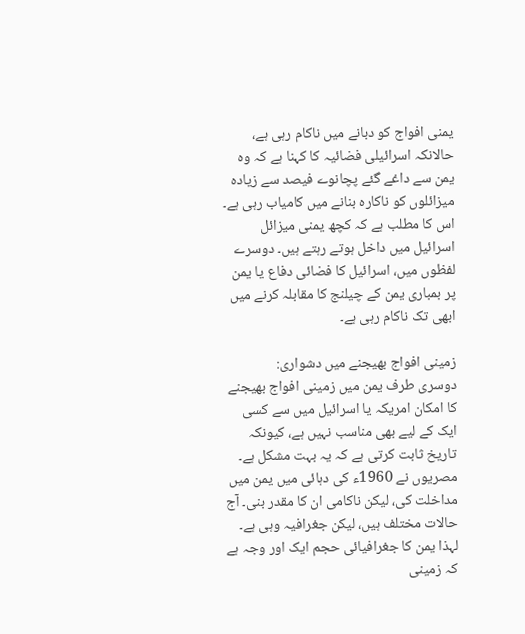یمنی افواج کو دبانے میں ناکام رہی ہے، حالانکہ اسرائیلی فضائیہ کا کہنا ہے کہ وہ یمن سے داغے گئے پچانوے فیصد سے زیادہ میزائلوں کو ناکارہ بنانے میں کامیاب رہی ہے۔ اس کا مطلب ہے کہ کچھ یمنی میزائل اسرائیل میں داخل ہوتے رہتے ہیں۔ دوسرے لفظوں میں، اسرائیل کا فضائی دفاع یا یمن پر بمباری یمن کے چیلنج کا مقابلہ کرنے میں  ابھی تک ناکام رہی ہے۔

زمینی افواج بھیجنے میں دشواری:
دوسری طرف یمن میں زمینی افواج بھیجنے کا امکان امریکہ یا اسرائیل میں سے کسی ایک کے لیے بھی مناسب نہیں ہے، کیونکہ تاریخ ثابت کرتی ہے کہ یہ بہت مشکل ہے۔ مصریوں نے 1960ء کی دہائی میں یمن میں مداخلت کی، لیکن ناکامی ان کا مقدر بنی۔ آج حالات مختلف ہیں، لیکن جغرافیہ وہی ہے۔ لہذا یمن کا جغرافیائی حجم ایک اور وجہ ہے کہ زمینی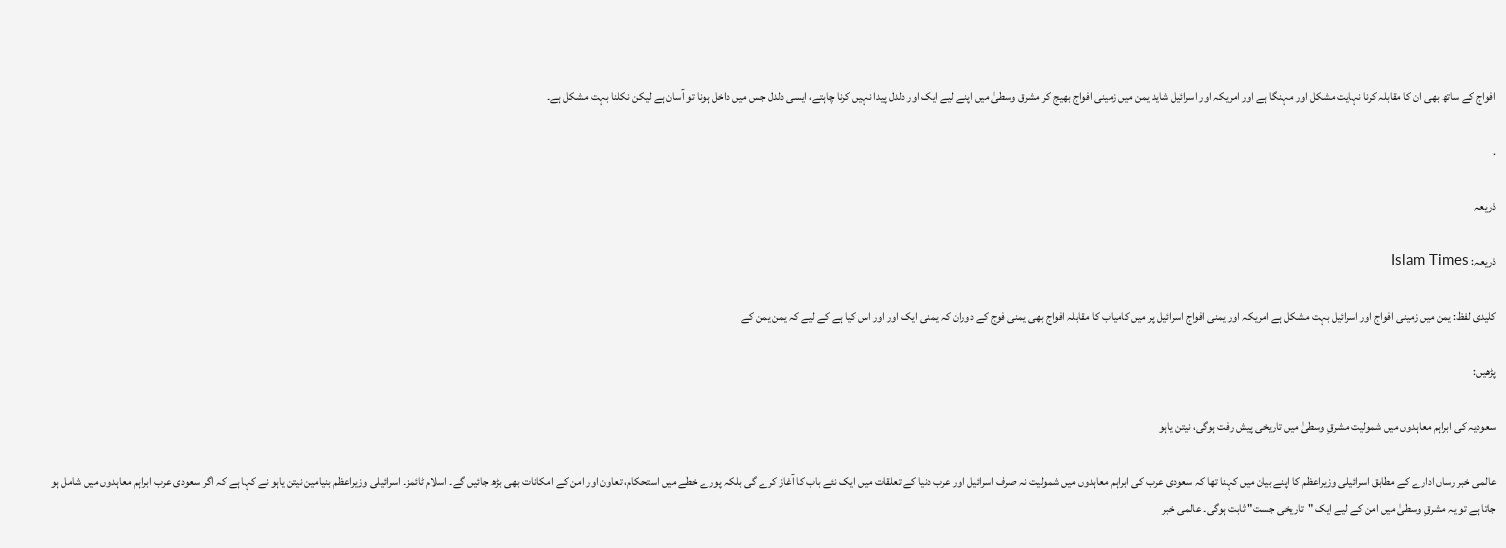افواج کے ساتھ بھی ان کا مقابلہ کرنا نہایت مشکل اور مہنگا ہے اور امریکہ اور اسرائیل شاید یمن میں زمینی افواج بھیج کر مشرق وسطیٰ میں اپنے لیے ایک اور دلدل پیدا نہیں کرنا چاہتے، ایسی دلدل جس میں داخل ہونا تو آسان ہے لیکن نکلنا بہت مشکل ہے۔

.

ذریعہ

ذریعہ: Islam Times

کلیدی لفظ: یمن میں زمینی افواج اور اسرائیل بہت مشکل ہے امریکہ اور یمنی افواج اسرائیل پر میں کامیاب کا مقابلہ افواج بھی یمنی فوج کے دوران کہ یمنی ایک اور اور اس کیا ہے کے لیے کہ یمن یمن کے

پڑھیں:

سعودیہ کی ابراہم معاہدوں میں شمولیت مشرقِ وسطیٰ میں تاریخی پیش رفت ہوگی، نیتن یاہو

عالمی خبر رساں ادارے کے مطابق اسرائیلی وزیراعظم کا اپنے بیان میں کہنا تھا کہ سعودی عرب کی ابراہم معاہدوں میں شمولیت نہ صرف اسرائیل اور عرب دنیا کے تعلقات میں ایک نئے باب کا آغاز کرے گی بلکہ پورے خطے میں استحکام، تعاون اور امن کے امکانات بھی بڑھ جائیں گے۔ اسلام ٹائمز۔ اسرائیلی وزیراعظم بنیامین نیتن یاہو نے کہا ہے کہ اگر سعودی عرب ابراہم معاہدوں میں شامل ہو جاتا ہے تو یہ مشرقِ وسطیٰ میں امن کے لیے ایک "تاریخی جست" ثابت ہوگی۔ عالمی خبر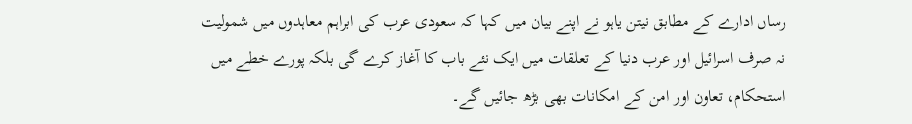رساں ادارے کے مطابق نیتن یاہو نے اپنے بیان میں کہا کہ سعودی عرب کی ابراہم معاہدوں میں شمولیت نہ صرف اسرائیل اور عرب دنیا کے تعلقات میں ایک نئے باب کا آغاز کرے گی بلکہ پورے خطے میں استحکام، تعاون اور امن کے امکانات بھی بڑھ جائیں گے۔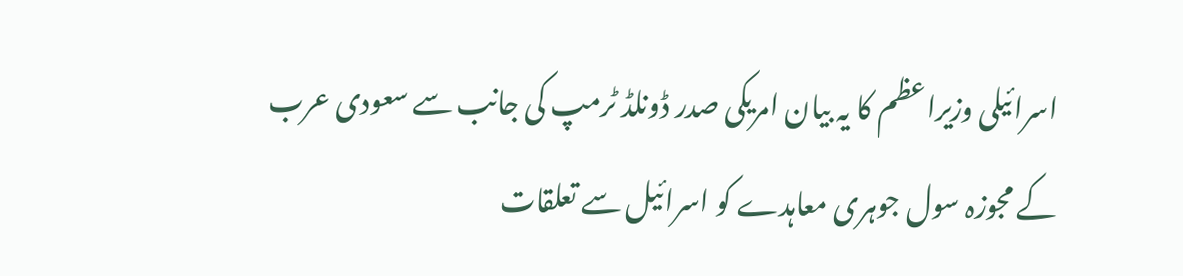اسرائیلی وزیراعظم کا یہ بیان امریکی صدر ڈونلڈ ٹرمپ کی جانب سے سعودی عرب کے مجوزہ سول جوہری معاہدے کو اسرائیل سے تعلقات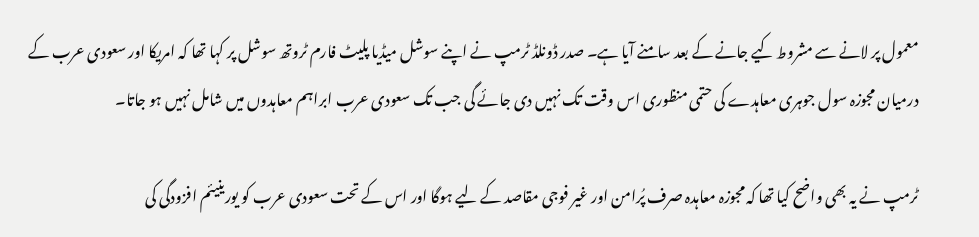معمول پر لانے سے مشروط کیے جانے کے بعد سامنے آیا ہے۔ صدر ڈونلڈ ٹرمپ نے اپنے سوشل میڈیا پلیٹ فارم ٹروتھ سوشل پر کہا تھا کہ امریکا اور سعودی عرب کے درمیان مجوزہ سول جوہری معاہدے کی حتمی منظوری اس وقت تک نہیں دی جائے گی جب تک سعودی عرب ابراہم معاہدوں میں شامل نہیں ہو جاتا۔

ٹرمپ نے یہ بھی واضح کیا تھا کہ مجوزہ معاہدہ صرف پُرامن اور غیر فوجی مقاصد کے لیے ہوگا اور اس کے تحت سعودی عرب کو یورینیئم افزودگی کی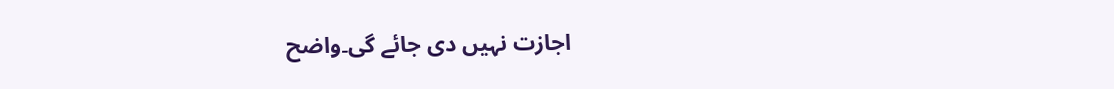اجازت نہیں دی جائے گی۔واضح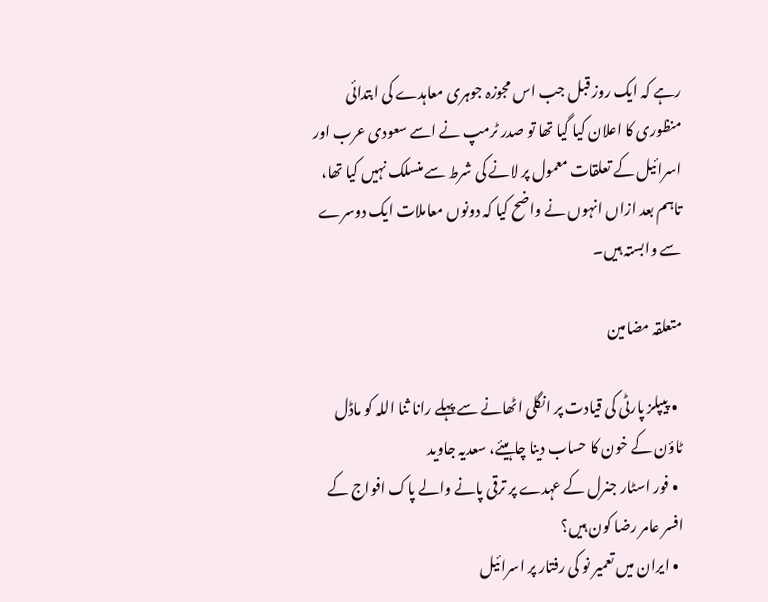رہے کہ ایک روز قبل جب اس مجوزہ جوہری معاہدے کی ابتدائی منظوری کا اعلان کیا گیا تھا تو صدر ٹرمپ نے اسے سعودی عرب اور اسرائیل کے تعلقات معمول پر لانے کی شرط سے منسلک نہیں کیا تھا، تاہم بعد ازاں انہوں نے واضح کیا کہ دونوں معاملات ایک دوسرے سے وابستہ ہیں۔

متعلقہ مضامین

  • پیپلز پارٹی کی قیادت پر انگلی اٹھانے سے پہلے رانا ثنا اللہ کو ماڈل ٹاؤن کے خون کا حساب دینا چاہیئے، سعدیہ جاوید
  • فور اسٹار جنرل کے عہدے پر ترقی پانے والے پاک افواج کے افسر عامر رضا کون ہیں؟
  • ایران میں تعمیر نو کی رفتار پر اسرائیل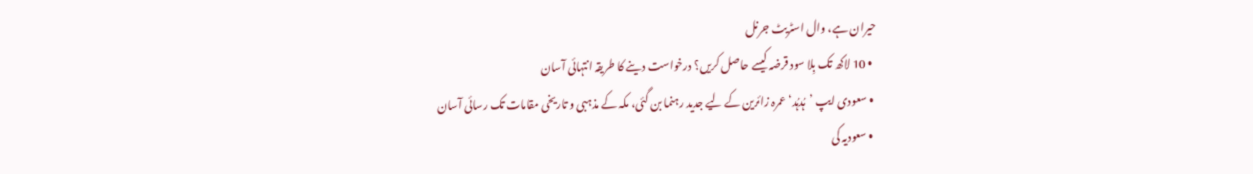حیران ہے، وال اسٹریٹ جرنل
  • 10 لاکھ تک بِلا سود قرضہ کیسے حاصل کریں؟ درخواست دینے کا طریقہ انتہائی آسان
  • سعودی ایپ ’ہُدہُد‘ عمرہ زائرین کے لیے جدید رہنما بن گئی، مکہ کے مذہبی و تاریخی مقامات تک رسائی آسان
  • سعودیہ کی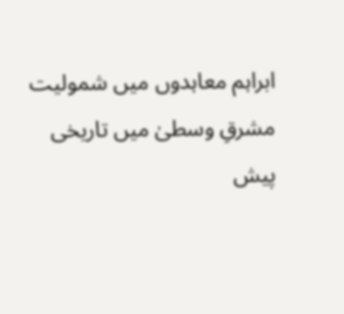ابراہم معاہدوں میں شمولیت مشرقِ وسطیٰ میں تاریخی پیش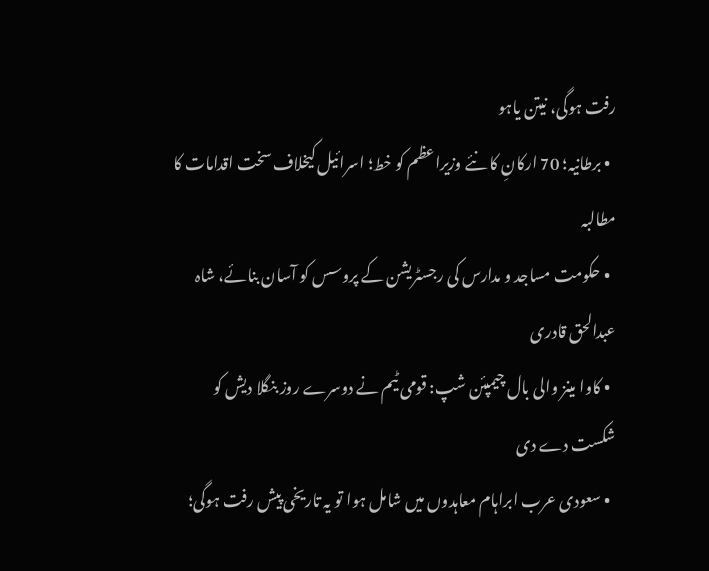رفت ہوگی، نیتن یاہو
  • برطانیہ؛ 70 ارکانِ کا نئے وزیراعظم کو خط؛ اسرائیل کیخلاف سخت اقدامات کا مطالبہ
  • حکومت مساجد و مدارس کی رجسٹریشن کے پروسس کو آسان بنائے، شاہ عبدالحق قادری
  • کاوا مینز والی بال چیمپئن شپ: قومی ٹیم نے دوسرے روز بنگلا دیش کو شکست دے دی
  • سعودی عرب ابراہام معاہدوں میں شامل ہوا تو یہ تاریخی پیش رفت ہوگی؛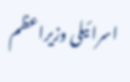اسرائیلی وزیراعظم